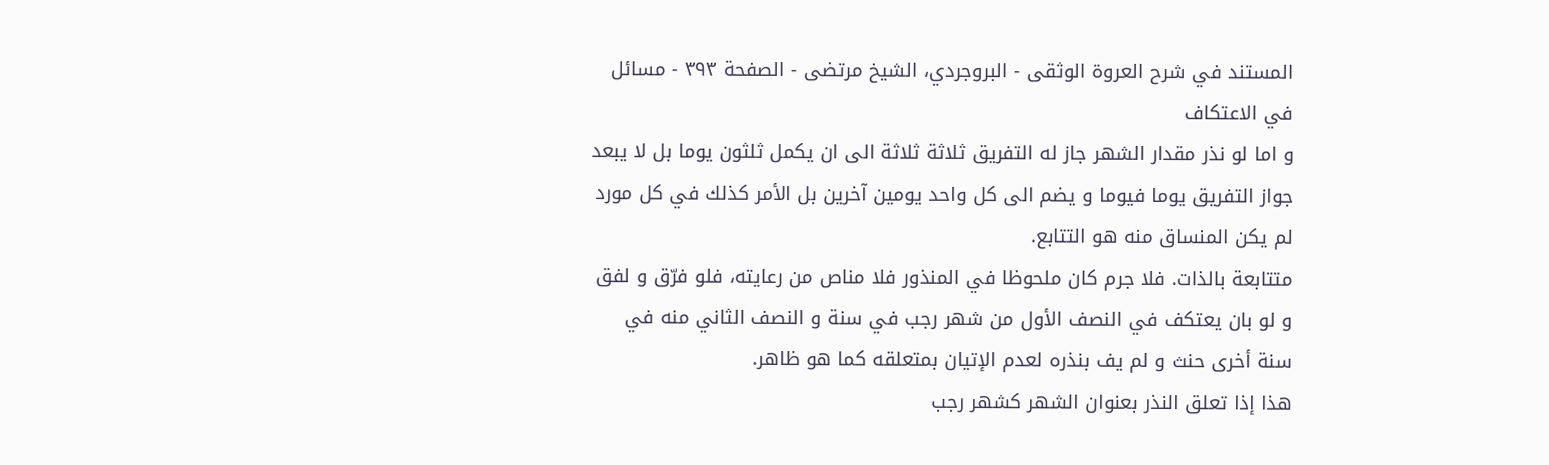المستند في شرح العروة الوثقى - البروجردي، الشيخ مرتضى - الصفحة ٣٩٣ - مسائل في الاعتكاف
و اما لو نذر مقدار الشهر جاز له التفريق ثلاثة ثلاثة الى ان يكمل ثلثون يوما بل لا يبعد جواز التفريق يوما فيوما و يضم الى كل واحد يومين آخرين بل الأمر كذلك في كل مورد لم يكن المنساق منه هو التتابع.
متتابعة بالذات. فلا جرم كان ملحوظا في المنذور فلا مناص من رعايته، فلو فرّق و لفق و لو بان يعتكف في النصف الأول من شهر رجب في سنة و النصف الثاني منه في سنة أخرى حنث و لم يف بنذره لعدم الإتيان بمتعلقه كما هو ظاهر.
هذا إذا تعلق النذر بعنوان الشهر كشهر رجب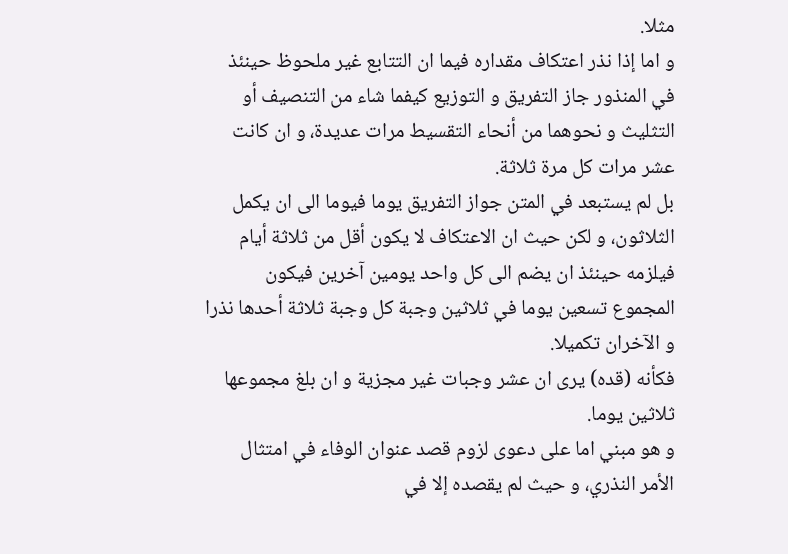مثلا.
و اما إذا نذر اعتكاف مقداره فيما ان التتابع غير ملحوظ حينئذ في المنذور جاز التفريق و التوزيع كيفما شاء من التنصيف أو التثليث و نحوهما من أنحاء التقسيط مرات عديدة، و ان كانت عشر مرات كل مرة ثلاثة.
بل لم يستبعد في المتن جواز التفريق يوما فيوما الى ان يكمل الثلاثون، و لكن حيث ان الاعتكاف لا يكون أقل من ثلاثة أيام فيلزمه حينئذ ان يضم الى كل واحد يومين آخرين فيكون المجموع تسعين يوما في ثلاثين وجبة كل وجبة ثلاثة أحدها نذرا و الآخران تكميلا.
فكأنه (قده) يرى ان عشر وجبات غير مجزية و ان بلغ مجموعها ثلاثين يوما.
و هو مبني اما على دعوى لزوم قصد عنوان الوفاء في امتثال الأمر النذري، و حيث لم يقصده إلا في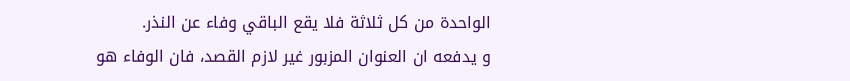الواحدة من كل ثلاثة فلا يقع الباقي وفاء عن النذر.
و يدفعه ان العنوان المزبور غير لازم القصد، فان الوفاء هو